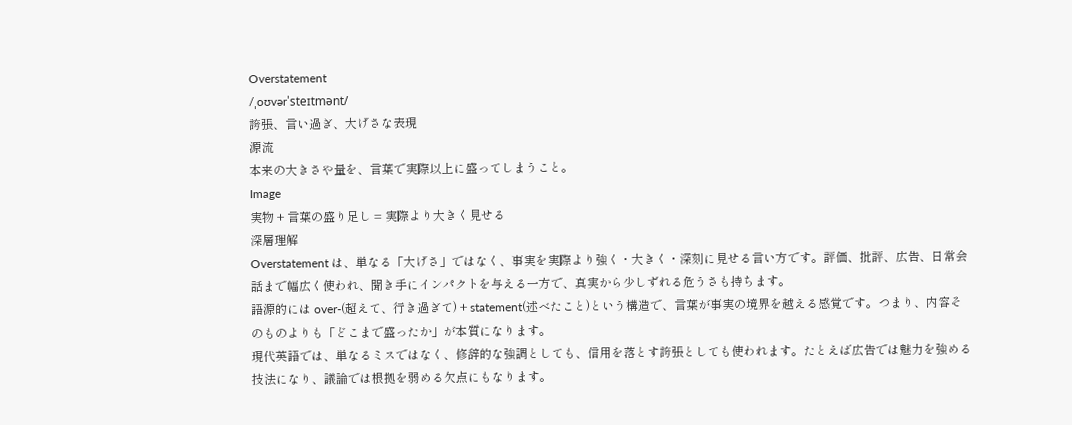Overstatement
/ˌoʊvərˈsteɪtmənt/
誇張、言い過ぎ、大げさな表現
源流
本来の大きさや量を、言葉で実際以上に盛ってしまうこと。
Image
実物 + 言葉の盛り足し = 実際より大きく見せる
深層理解
Overstatement は、単なる「大げさ」ではなく、事実を実際より強く・大きく・深刻に見せる言い方です。評価、批評、広告、日常会話まで幅広く使われ、聞き手にインパクトを与える一方で、真実から少しずれる危うさも持ちます。
語源的には over-(超えて、行き過ぎて) + statement(述べたこと)という構造で、言葉が事実の境界を越える感覚です。つまり、内容そのものよりも「どこまで盛ったか」が本質になります。
現代英語では、単なるミスではなく、修辞的な強調としても、信用を落とす誇張としても使われます。たとえば広告では魅力を強める技法になり、議論では根拠を弱める欠点にもなります。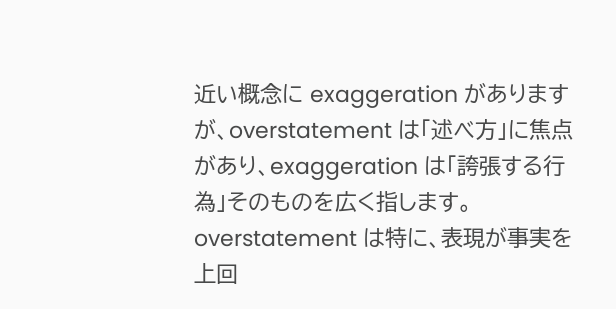近い概念に exaggeration がありますが、overstatement は「述べ方」に焦点があり、exaggeration は「誇張する行為」そのものを広く指します。overstatement は特に、表現が事実を上回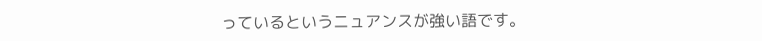っているというニュアンスが強い語です。